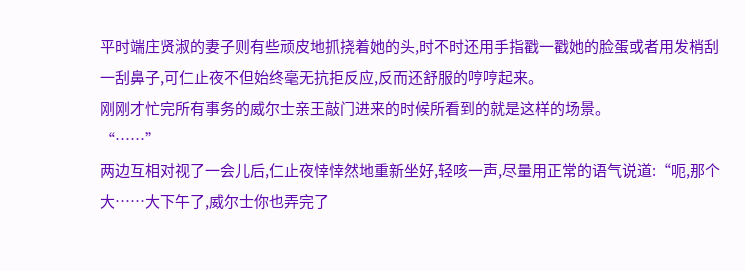平时端庄贤淑的妻子则有些顽皮地抓挠着她的头,时不时还用手指戳一戳她的脸蛋或者用发梢刮一刮鼻子,可仁止夜不但始终毫无抗拒反应,反而还舒服的哼哼起来。
刚刚才忙完所有事务的威尔士亲王敲门进来的时候所看到的就是这样的场景。
“……”
两边互相对视了一会儿后,仁止夜悻悻然地重新坐好,轻咳一声,尽量用正常的语气说道:“呃,那个大……大下午了,威尔士你也弄完了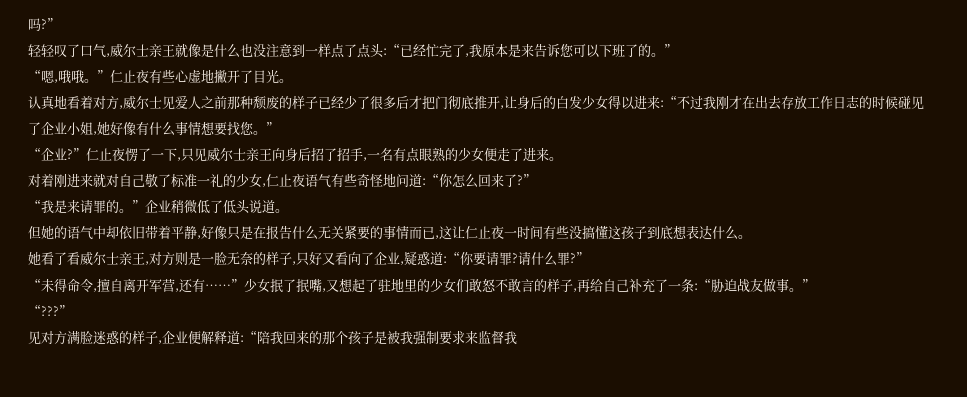吗?”
轻轻叹了口气,威尔士亲王就像是什么也没注意到一样点了点头:“已经忙完了,我原本是来告诉您可以下班了的。”
“嗯,哦哦。”仁止夜有些心虚地撇开了目光。
认真地看着对方,威尔士见爱人之前那种颓废的样子已经少了很多后才把门彻底推开,让身后的白发少女得以进来:“不过我刚才在出去存放工作日志的时候碰见了企业小姐,她好像有什么事情想要找您。”
“企业?”仁止夜愣了一下,只见威尔士亲王向身后招了招手,一名有点眼熟的少女便走了进来。
对着刚进来就对自己敬了标准一礼的少女,仁止夜语气有些奇怪地问道:“你怎么回来了?”
“我是来请罪的。”企业稍微低了低头说道。
但她的语气中却依旧带着平静,好像只是在报告什么无关紧要的事情而已,这让仁止夜一时间有些没搞懂这孩子到底想表达什么。
她看了看威尔士亲王,对方则是一脸无奈的样子,只好又看向了企业,疑惑道:“你要请罪?请什么罪?”
“未得命令,擅自离开军营,还有……”少女抿了抿嘴,又想起了驻地里的少女们敢怒不敢言的样子,再给自己补充了一条:“胁迫战友做事。”
“???”
见对方满脸迷惑的样子,企业便解释道:“陪我回来的那个孩子是被我强制要求来监督我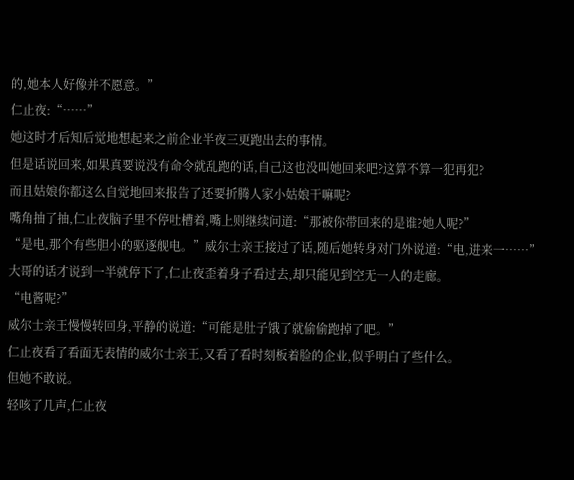的,她本人好像并不愿意。”
仁止夜:“……”
她这时才后知后觉地想起来之前企业半夜三更跑出去的事情。
但是话说回来,如果真要说没有命令就乱跑的话,自己这也没叫她回来吧?这算不算一犯再犯?
而且姑娘你都这么自觉地回来报告了还要折腾人家小姑娘干嘛呢?
嘴角抽了抽,仁止夜脑子里不停吐槽着,嘴上则继续问道:“那被你带回来的是谁?她人呢?”
“是电,那个有些胆小的驱逐舰电。”威尔士亲王接过了话,随后她转身对门外说道:“电,进来一……”
大哥的话才说到一半就停下了,仁止夜歪着身子看过去,却只能见到空无一人的走廊。
“电酱呢?”
威尔士亲王慢慢转回身,平静的说道:“可能是肚子饿了就偷偷跑掉了吧。”
仁止夜看了看面无表情的威尔士亲王,又看了看时刻板着脸的企业,似乎明白了些什么。
但她不敢说。
轻咳了几声,仁止夜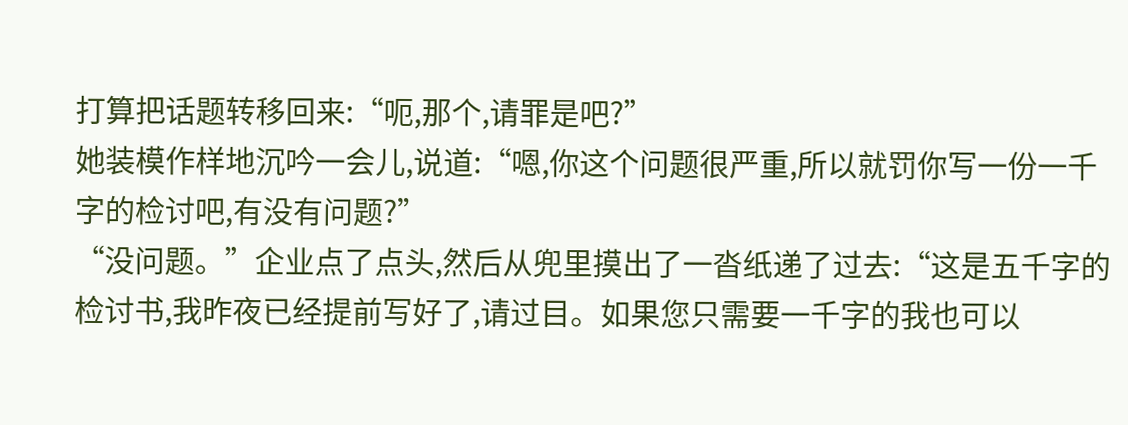打算把话题转移回来:“呃,那个,请罪是吧?”
她装模作样地沉吟一会儿,说道:“嗯,你这个问题很严重,所以就罚你写一份一千字的检讨吧,有没有问题?”
“没问题。”企业点了点头,然后从兜里摸出了一沓纸递了过去:“这是五千字的检讨书,我昨夜已经提前写好了,请过目。如果您只需要一千字的我也可以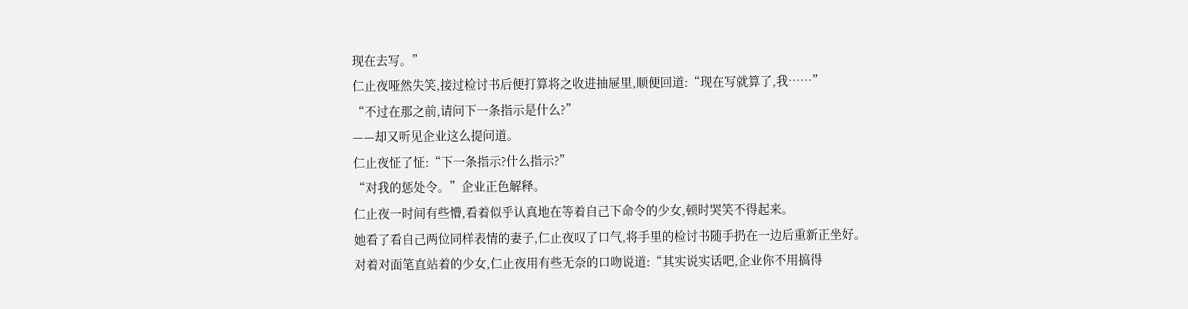现在去写。”
仁止夜哑然失笑,接过检讨书后便打算将之收进抽屉里,顺便回道:“现在写就算了,我……”
“不过在那之前,请问下一条指示是什么?”
——却又听见企业这么提问道。
仁止夜怔了怔:“下一条指示?什么指示?”
“对我的惩处令。”企业正色解释。
仁止夜一时间有些懵,看着似乎认真地在等着自己下命令的少女,顿时哭笑不得起来。
她看了看自己两位同样表情的妻子,仁止夜叹了口气,将手里的检讨书随手扔在一边后重新正坐好。
对着对面笔直站着的少女,仁止夜用有些无奈的口吻说道:“其实说实话吧,企业你不用搞得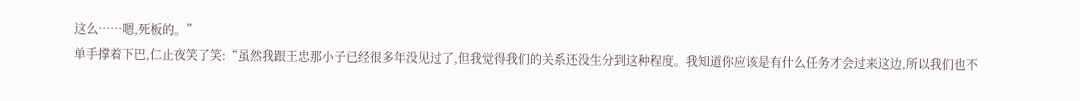这么……嗯,死板的。”
单手撑着下巴,仁止夜笑了笑:“虽然我跟王忠那小子已经很多年没见过了,但我觉得我们的关系还没生分到这种程度。我知道你应该是有什么任务才会过来这边,所以我们也不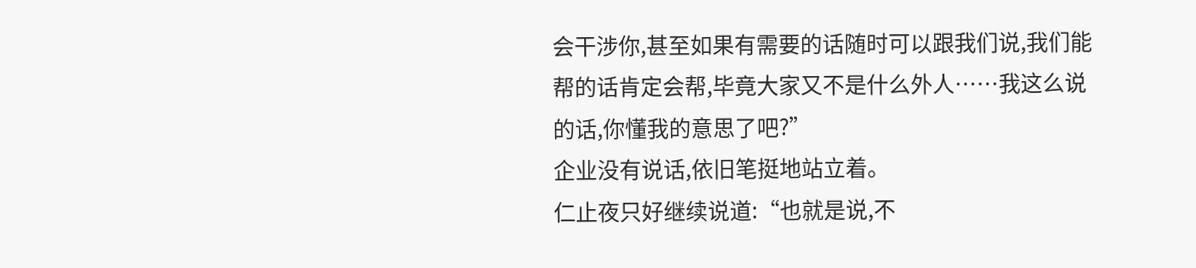会干涉你,甚至如果有需要的话随时可以跟我们说,我们能帮的话肯定会帮,毕竟大家又不是什么外人……我这么说的话,你懂我的意思了吧?”
企业没有说话,依旧笔挺地站立着。
仁止夜只好继续说道:“也就是说,不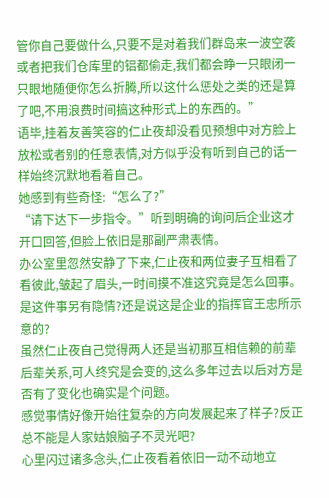管你自己要做什么,只要不是对着我们群岛来一波空袭或者把我们仓库里的铝都偷走,我们都会睁一只眼闭一只眼地随便你怎么折腾,所以这什么惩处之类的还是算了吧,不用浪费时间搞这种形式上的东西的。”
语毕,挂着友善笑容的仁止夜却没看见预想中对方脸上放松或者别的任意表情,对方似乎没有听到自己的话一样始终沉默地看着自己。
她感到有些奇怪:“怎么了?”
“请下达下一步指令。”听到明确的询问后企业这才开口回答,但脸上依旧是那副严肃表情。
办公室里忽然安静了下来,仁止夜和两位妻子互相看了看彼此,皱起了眉头,一时间摸不准这究竟是怎么回事。
是这件事另有隐情?还是说这是企业的指挥官王忠所示意的?
虽然仁止夜自己觉得两人还是当初那互相信赖的前辈后辈关系,可人终究是会变的,这么多年过去以后对方是否有了变化也确实是个问题。
感觉事情好像开始往复杂的方向发展起来了样子?反正总不能是人家姑娘脑子不灵光吧?
心里闪过诸多念头,仁止夜看着依旧一动不动地立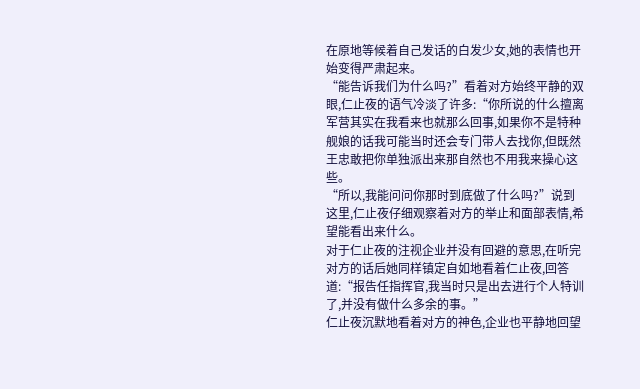在原地等候着自己发话的白发少女,她的表情也开始变得严肃起来。
“能告诉我们为什么吗?”看着对方始终平静的双眼,仁止夜的语气冷淡了许多:“你所说的什么擅离军营其实在我看来也就那么回事,如果你不是特种舰娘的话我可能当时还会专门带人去找你,但既然王忠敢把你单独派出来那自然也不用我来操心这些。
“所以,我能问问你那时到底做了什么吗?”说到这里,仁止夜仔细观察着对方的举止和面部表情,希望能看出来什么。
对于仁止夜的注视企业并没有回避的意思,在听完对方的话后她同样镇定自如地看着仁止夜,回答道:“报告任指挥官,我当时只是出去进行个人特训了,并没有做什么多余的事。”
仁止夜沉默地看着对方的神色,企业也平静地回望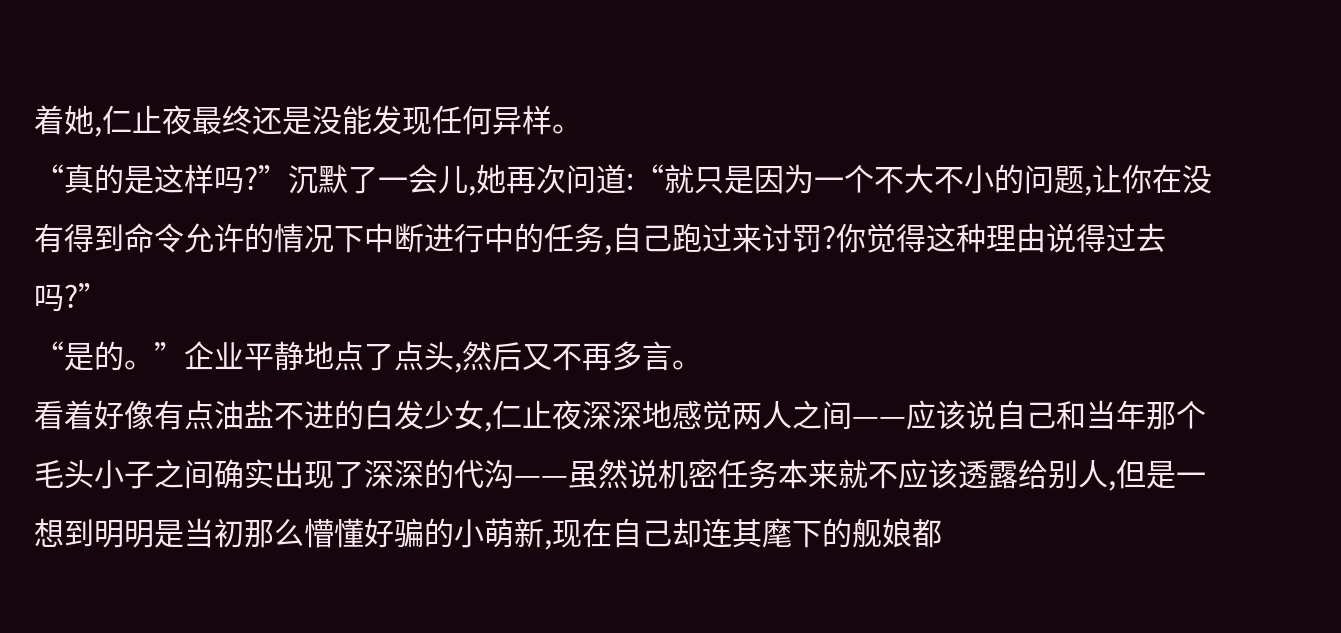着她,仁止夜最终还是没能发现任何异样。
“真的是这样吗?”沉默了一会儿,她再次问道:“就只是因为一个不大不小的问题,让你在没有得到命令允许的情况下中断进行中的任务,自己跑过来讨罚?你觉得这种理由说得过去吗?”
“是的。”企业平静地点了点头,然后又不再多言。
看着好像有点油盐不进的白发少女,仁止夜深深地感觉两人之间——应该说自己和当年那个毛头小子之间确实出现了深深的代沟——虽然说机密任务本来就不应该透露给别人,但是一想到明明是当初那么懵懂好骗的小萌新,现在自己却连其麾下的舰娘都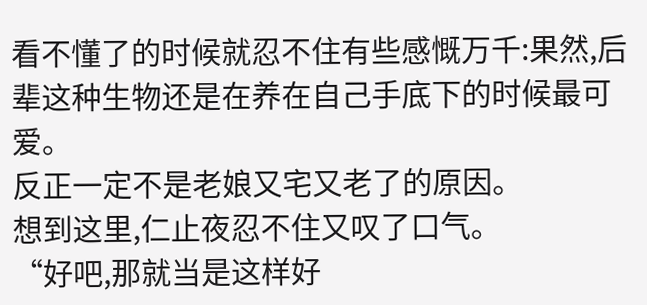看不懂了的时候就忍不住有些感慨万千:果然,后辈这种生物还是在养在自己手底下的时候最可爱。
反正一定不是老娘又宅又老了的原因。
想到这里,仁止夜忍不住又叹了口气。
“好吧,那就当是这样好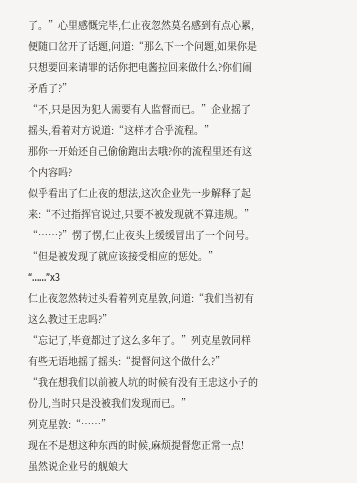了。”心里感慨完毕,仁止夜忽然莫名感到有点心累,便随口岔开了话题,问道:“那么下一个问题,如果你是只想要回来请罪的话你把电酱拉回来做什么?你们闹矛盾了?”
“不,只是因为犯人需要有人监督而已。”企业摇了摇头,看着对方说道:“这样才合乎流程。”
那你一开始还自己偷偷跑出去哦?你的流程里还有这个内容吗?
似乎看出了仁止夜的想法,这次企业先一步解释了起来:“不过指挥官说过,只要不被发现就不算违规。”
“……?”愣了愣,仁止夜头上缓缓冒出了一个问号。
“但是被发现了就应该接受相应的惩处。”
“……”x3
仁止夜忽然转过头看着列克星敦,问道:“我们当初有这么教过王忠吗?”
“忘记了,毕竟都过了这么多年了。”列克星敦同样有些无语地摇了摇头:“提督问这个做什么?”
“我在想我们以前被人坑的时候有没有王忠这小子的份儿,当时只是没被我们发现而已。”
列克星敦:“……”
现在不是想这种东西的时候,麻烦提督您正常一点!
虽然说企业号的舰娘大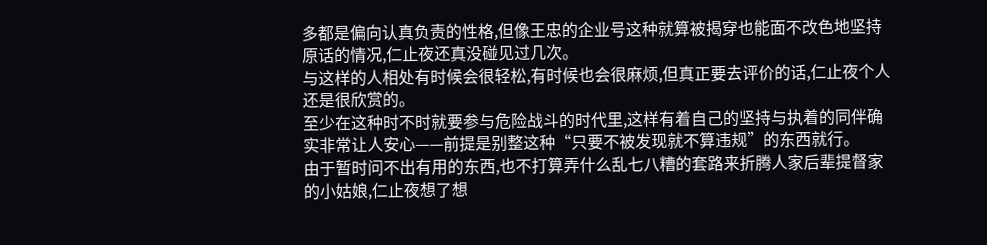多都是偏向认真负责的性格,但像王忠的企业号这种就算被揭穿也能面不改色地坚持原话的情况,仁止夜还真没碰见过几次。
与这样的人相处有时候会很轻松,有时候也会很麻烦,但真正要去评价的话,仁止夜个人还是很欣赏的。
至少在这种时不时就要参与危险战斗的时代里,这样有着自己的坚持与执着的同伴确实非常让人安心——前提是别整这种“只要不被发现就不算违规”的东西就行。
由于暂时问不出有用的东西,也不打算弄什么乱七八糟的套路来折腾人家后辈提督家的小姑娘,仁止夜想了想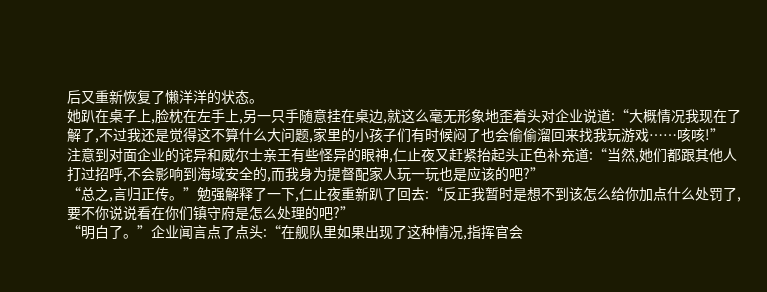后又重新恢复了懒洋洋的状态。
她趴在桌子上,脸枕在左手上,另一只手随意挂在桌边,就这么毫无形象地歪着头对企业说道:“大概情况我现在了解了,不过我还是觉得这不算什么大问题,家里的小孩子们有时候闷了也会偷偷溜回来找我玩游戏……咳咳!”
注意到对面企业的诧异和威尔士亲王有些怪异的眼神,仁止夜又赶紧抬起头正色补充道:“当然,她们都跟其他人打过招呼,不会影响到海域安全的,而我身为提督配家人玩一玩也是应该的吧?”
“总之,言归正传。”勉强解释了一下,仁止夜重新趴了回去:“反正我暂时是想不到该怎么给你加点什么处罚了,要不你说说看在你们镇守府是怎么处理的吧?”
“明白了。”企业闻言点了点头:“在舰队里如果出现了这种情况,指挥官会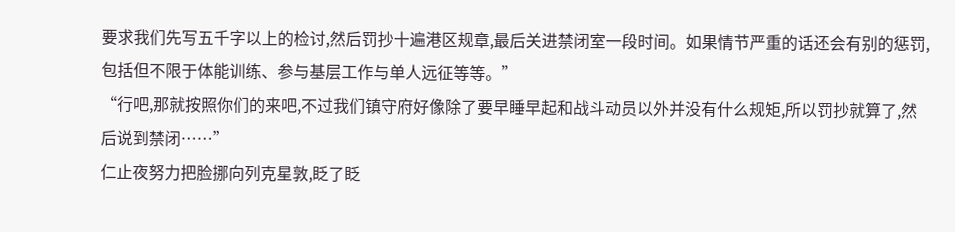要求我们先写五千字以上的检讨,然后罚抄十遍港区规章,最后关进禁闭室一段时间。如果情节严重的话还会有别的惩罚,包括但不限于体能训练、参与基层工作与单人远征等等。”
“行吧,那就按照你们的来吧,不过我们镇守府好像除了要早睡早起和战斗动员以外并没有什么规矩,所以罚抄就算了,然后说到禁闭……”
仁止夜努力把脸挪向列克星敦,眨了眨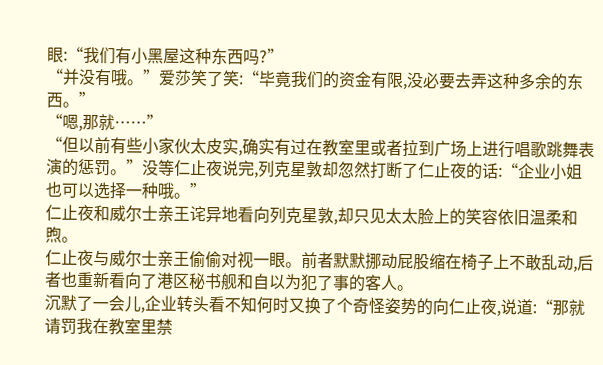眼:“我们有小黑屋这种东西吗?”
“并没有哦。”爱莎笑了笑:“毕竟我们的资金有限,没必要去弄这种多余的东西。”
“嗯,那就……”
“但以前有些小家伙太皮实,确实有过在教室里或者拉到广场上进行唱歌跳舞表演的惩罚。”没等仁止夜说完,列克星敦却忽然打断了仁止夜的话:“企业小姐也可以选择一种哦。”
仁止夜和威尔士亲王诧异地看向列克星敦,却只见太太脸上的笑容依旧温柔和煦。
仁止夜与威尔士亲王偷偷对视一眼。前者默默挪动屁股缩在椅子上不敢乱动,后者也重新看向了港区秘书舰和自以为犯了事的客人。
沉默了一会儿,企业转头看不知何时又换了个奇怪姿势的向仁止夜,说道:“那就请罚我在教室里禁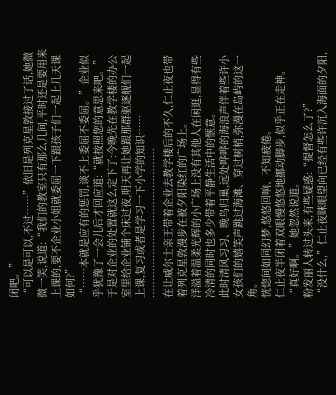闭吧。”
“可以是可以,不过……”依旧是列克星敦接过了话,她微微一笑,说道:“我们的教室只有那么几间,平时还是要用来上课的,要不企业小姐就委屈一下跟孩子们一起上几天课如何?”
“……本就是应有的惩罚,谈不上委屈不委屈。”企业似乎犹豫了一会儿后才回应道:“就按照您的意思来吧。”
于是对企业的处置就这么定下了:今晚先在教学楼的办公室里给企业铺个床过夜,明天再让她跟那群驱逐舰们一起上课,复习或者是学习一下小学的知识……
………………………………………
在让威尔士亲王带着企业去教学楼后的不久,仁止夜也带着列克星敦漫步在被夕阳染红的广场上。
洋溢着温柔光辉的小广场上没有其他人在闲逛,显得有些冷清的同时也多少带着平静生活中的惬意。
此时清风习习、晚鸟归巢,远处哗哗的海浪声伴着些许小女孩们的嬉笑声跳过海滩、穿过树梢,弥漫在岛屿的这一角。
恍惚间如同幻梦,悠悠回响、不知疲倦。
仁止夜半闭着双眼慢悠悠地挪动脚步,似乎正在走神。
“真好啊。”她忽然说道。
粉发丽人转过头来,有些疑惑:“提督怎么了?”
“没什么,”仁止夜眯眼望向已经有些许沉入海面的夕阳,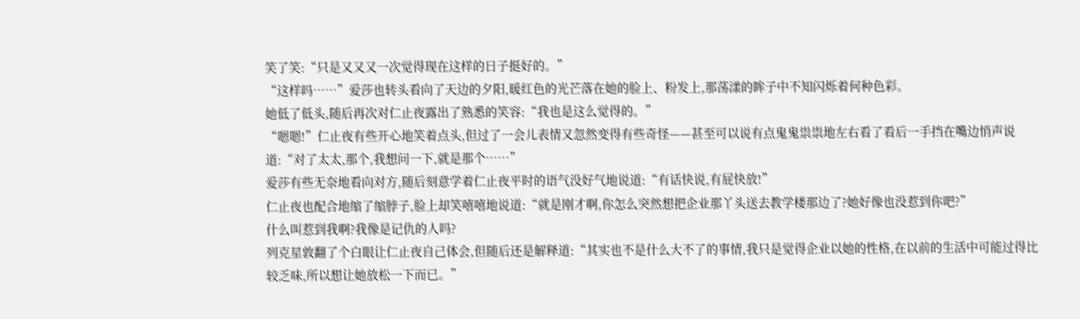笑了笑:“只是又又又一次觉得现在这样的日子挺好的。”
“这样吗……”爱莎也转头看向了天边的夕阳,暖红色的光芒落在她的脸上、粉发上,那荡漾的眸子中不知闪烁着何种色彩。
她低了低头,随后再次对仁止夜露出了熟悉的笑容:“我也是这么觉得的。”
“嗯嗯!”仁止夜有些开心地笑着点头,但过了一会儿表情又忽然变得有些奇怪——甚至可以说有点鬼鬼祟祟地左右看了看后一手挡在嘴边悄声说道:“对了太太,那个,我想问一下,就是那个……”
爱莎有些无奈地看向对方,随后刻意学着仁止夜平时的语气没好气地说道:“有话快说,有屁快放!”
仁止夜也配合地缩了缩脖子,脸上却笑嘻嘻地说道:“就是刚才啊,你怎么突然想把企业那丫头送去教学楼那边了?她好像也没惹到你吧?”
什么叫惹到我啊?我像是记仇的人吗?
列克星敦翻了个白眼让仁止夜自己体会,但随后还是解释道:“其实也不是什么大不了的事情,我只是觉得企业以她的性格,在以前的生活中可能过得比较乏味,所以想让她放松一下而已。”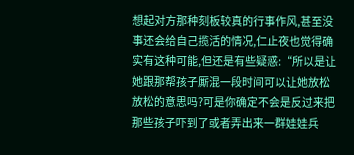想起对方那种刻板较真的行事作风,甚至没事还会给自己揽活的情况,仁止夜也觉得确实有这种可能,但还是有些疑惑:“所以是让她跟那帮孩子厮混一段时间可以让她放松放松的意思吗?可是你确定不会是反过来把那些孩子吓到了或者弄出来一群娃娃兵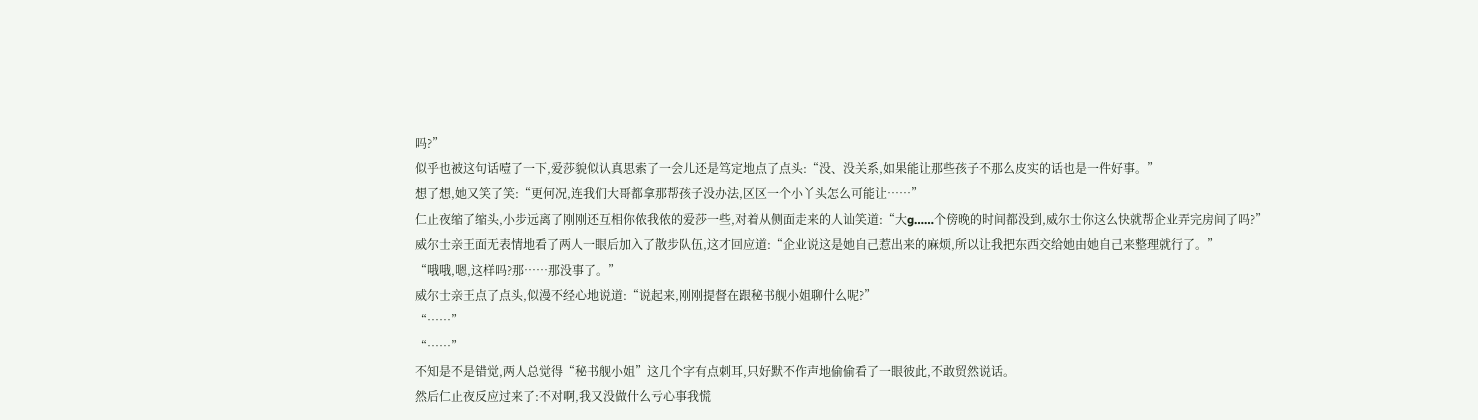吗?”
似乎也被这句话噎了一下,爱莎貌似认真思索了一会儿还是笃定地点了点头:“没、没关系,如果能让那些孩子不那么皮实的话也是一件好事。”
想了想,她又笑了笑:“更何况,连我们大哥都拿那帮孩子没办法,区区一个小丫头怎么可能让……”
仁止夜缩了缩头,小步远离了刚刚还互相你侬我侬的爱莎一些,对着从侧面走来的人讪笑道:“大g……个傍晚的时间都没到,威尔士你这么快就帮企业弄完房间了吗?”
威尔士亲王面无表情地看了两人一眼后加入了散步队伍,这才回应道:“企业说这是她自己惹出来的麻烦,所以让我把东西交给她由她自己来整理就行了。”
“哦哦,嗯,这样吗?那……那没事了。”
威尔士亲王点了点头,似漫不经心地说道:“说起来,刚刚提督在跟秘书舰小姐聊什么呢?”
“……”
“……”
不知是不是错觉,两人总觉得“秘书舰小姐”这几个字有点刺耳,只好默不作声地偷偷看了一眼彼此,不敢贸然说话。
然后仁止夜反应过来了:不对啊,我又没做什么亏心事我慌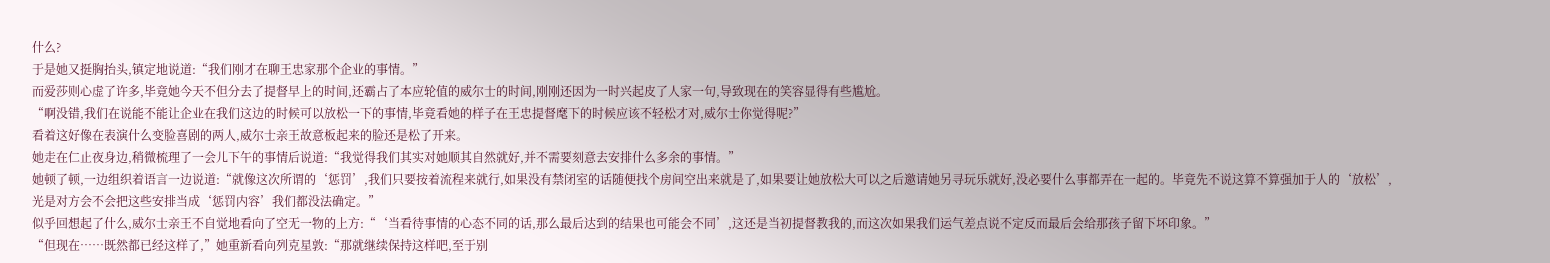什么?
于是她又挺胸抬头,镇定地说道:“我们刚才在聊王忠家那个企业的事情。”
而爱莎则心虚了许多,毕竟她今天不但分去了提督早上的时间,还霸占了本应轮值的威尔士的时间,刚刚还因为一时兴起皮了人家一句,导致现在的笑容显得有些尴尬。
“啊没错,我们在说能不能让企业在我们这边的时候可以放松一下的事情,毕竟看她的样子在王忠提督麾下的时候应该不轻松才对,威尔士你觉得呢?”
看着这好像在表演什么变脸喜剧的两人,威尔士亲王故意板起来的脸还是松了开来。
她走在仁止夜身边,稍微梳理了一会儿下午的事情后说道:“我觉得我们其实对她顺其自然就好,并不需要刻意去安排什么多余的事情。”
她顿了顿,一边组织着语言一边说道:“就像这次所谓的‘惩罚’,我们只要按着流程来就行,如果没有禁闭室的话随便找个房间空出来就是了,如果要让她放松大可以之后邀请她另寻玩乐就好,没必要什么事都弄在一起的。毕竟先不说这算不算强加于人的‘放松’,光是对方会不会把这些安排当成‘惩罚内容’我们都没法确定。”
似乎回想起了什么,威尔士亲王不自觉地看向了空无一物的上方:“‘当看待事情的心态不同的话,那么最后达到的结果也可能会不同’,这还是当初提督教我的,而这次如果我们运气差点说不定反而最后会给那孩子留下坏印象。”
“但现在……既然都已经这样了,”她重新看向列克星敦:“那就继续保持这样吧,至于别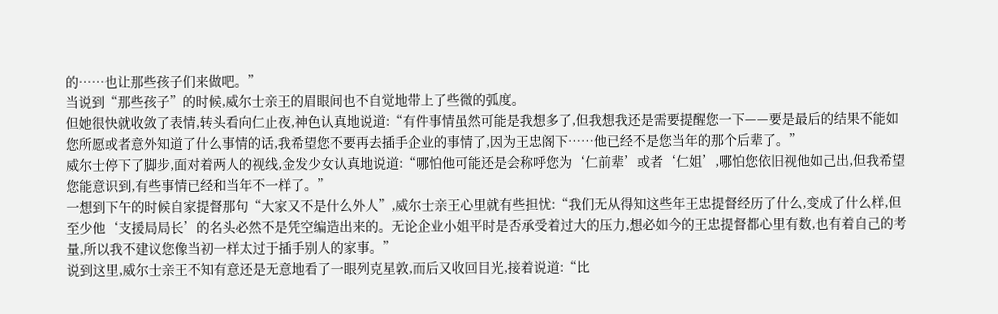的……也让那些孩子们来做吧。”
当说到“那些孩子”的时候,威尔士亲王的眉眼间也不自觉地带上了些微的弧度。
但她很快就收敛了表情,转头看向仁止夜,神色认真地说道:“有件事情虽然可能是我想多了,但我想我还是需要提醒您一下——要是最后的结果不能如您所愿或者意外知道了什么事情的话,我希望您不要再去插手企业的事情了,因为王忠阁下……他已经不是您当年的那个后辈了。”
威尔士停下了脚步,面对着两人的视线,金发少女认真地说道:“哪怕他可能还是会称呼您为‘仁前辈’或者‘仁姐’,哪怕您依旧视他如己出,但我希望您能意识到,有些事情已经和当年不一样了。”
一想到下午的时候自家提督那句“大家又不是什么外人”,威尔士亲王心里就有些担忧:“我们无从得知这些年王忠提督经历了什么,变成了什么样,但至少他‘支援局局长’的名头必然不是凭空编造出来的。无论企业小姐平时是否承受着过大的压力,想必如今的王忠提督都心里有数,也有着自己的考量,所以我不建议您像当初一样太过于插手别人的家事。”
说到这里,威尔士亲王不知有意还是无意地看了一眼列克星敦,而后又收回目光,接着说道:“比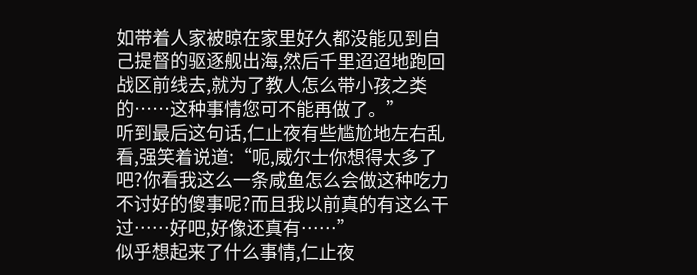如带着人家被晾在家里好久都没能见到自己提督的驱逐舰出海,然后千里迢迢地跑回战区前线去,就为了教人怎么带小孩之类的……这种事情您可不能再做了。”
听到最后这句话,仁止夜有些尴尬地左右乱看,强笑着说道:“呃,威尔士你想得太多了吧?你看我这么一条咸鱼怎么会做这种吃力不讨好的傻事呢?而且我以前真的有这么干过……好吧,好像还真有……”
似乎想起来了什么事情,仁止夜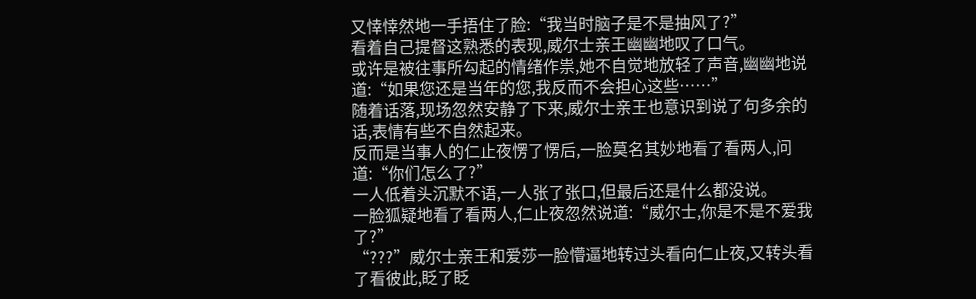又悻悻然地一手捂住了脸:“我当时脑子是不是抽风了?”
看着自己提督这熟悉的表现,威尔士亲王幽幽地叹了口气。
或许是被往事所勾起的情绪作祟,她不自觉地放轻了声音,幽幽地说道:“如果您还是当年的您,我反而不会担心这些……”
随着话落,现场忽然安静了下来,威尔士亲王也意识到说了句多余的话,表情有些不自然起来。
反而是当事人的仁止夜愣了愣后,一脸莫名其妙地看了看两人,问道:“你们怎么了?”
一人低着头沉默不语,一人张了张口,但最后还是什么都没说。
一脸狐疑地看了看两人,仁止夜忽然说道:“威尔士,你是不是不爱我了?”
“???”威尔士亲王和爱莎一脸懵逼地转过头看向仁止夜,又转头看了看彼此,眨了眨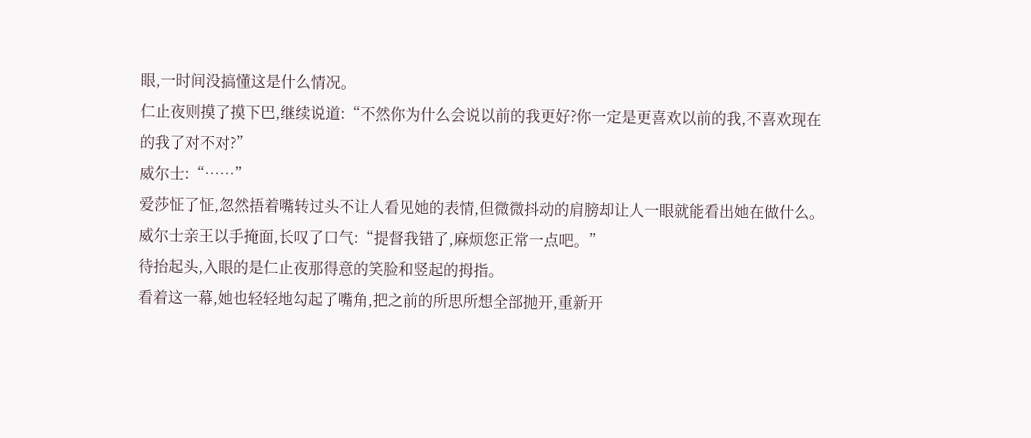眼,一时间没搞懂这是什么情况。
仁止夜则摸了摸下巴,继续说道:“不然你为什么会说以前的我更好?你一定是更喜欢以前的我,不喜欢现在的我了对不对?”
威尔士:“……”
爱莎怔了怔,忽然捂着嘴转过头不让人看见她的表情,但微微抖动的肩膀却让人一眼就能看出她在做什么。
威尔士亲王以手掩面,长叹了口气:“提督我错了,麻烦您正常一点吧。”
待抬起头,入眼的是仁止夜那得意的笑脸和竖起的拇指。
看着这一幕,她也轻轻地勾起了嘴角,把之前的所思所想全部抛开,重新开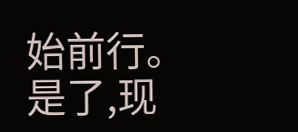始前行。
是了,现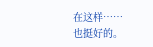在这样……
也挺好的。